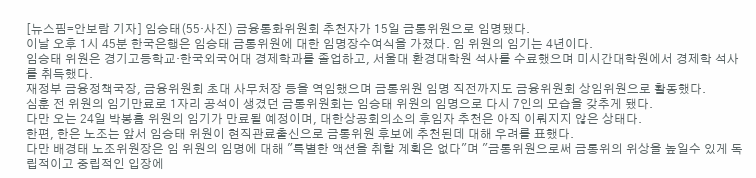[뉴스핌=안보람 기자] 임승태(55·사진) 금융통화위원회 추천자가 15일 금통위원으로 임명됐다.
이날 오후 1시 45분 한국은행은 임승태 금통위원에 대한 임명장수여식을 가졌다. 임 위원의 임기는 4년이다.
임승태 위원은 경기고등학교·한국외국어대 경제학과를 졸업하고, 서울대 환경대학원 석사를 수료했으며 미시간대학원에서 경제학 석사를 취득했다.
재정부 금융정책국장, 금융위원회 초대 사무처장 등을 역임했으며 금통위원 임명 직전까지도 금융위원회 상임위원으로 활동했다.
심훈 전 위원의 임기만료로 1자리 공석이 생겼던 금통위원회는 임승태 위원의 임명으로 다시 7인의 모습을 갖추게 됐다.
다만 오는 24일 박봉흠 위원의 임기가 만료될 예정이며, 대한상공회의소의 후임자 추천은 아직 이뤄지지 않은 상태다.
한편, 한은 노조는 앞서 임승태 위원이 현직관료출신으로 금통위원 후보에 추천된데 대해 우려를 표했다.
다만 배경태 노조위원장은 임 위원의 임명에 대해 "특별한 액션을 취할 계획은 없다"며 "금통위원으로써 금통위의 위상을 높일수 있게 독립적이고 중립적인 입장에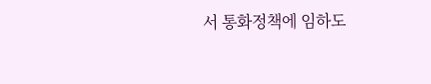서 통화정책에 임하도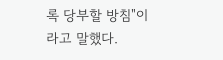록 당부할 방침"이라고 말했다.